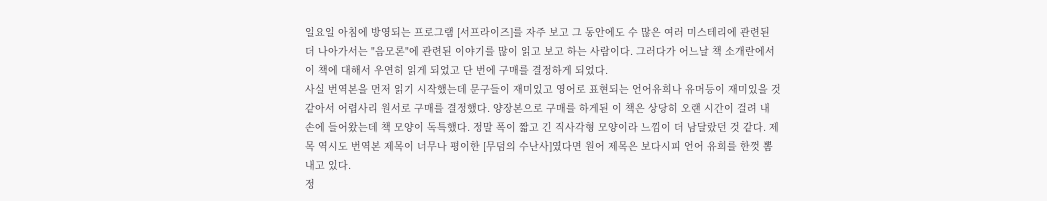일요일 아침에 방영되는 프로그램 [서프라이즈]를 자주 보고 그 동안에도 수 많은 여러 미스테리에 관련된 더 나아가서는 "음모론"에 관련된 이야기를 많이 읽고 보고 하는 사람이다. 그러다가 어느날 책 소개란에서 이 책에 대해서 우연히 읽게 되었고 단 번에 구매를 결정하게 되었다.
사실 번역본을 먼저 읽기 시작했는데 문구들이 재미있고 영어로 표현되는 언어유희나 유머등이 재미있을 것 같아서 어렵사리 원서로 구매를 결정했다. 양장본으로 구매를 하게된 이 책은 상당히 오랜 시간이 걸려 내 손에 들어왔는데 책 모양이 독특했다. 정말 폭이 짧고 긴 직사각형 모양이라 느낌이 더 남달랐던 것 같다. 제목 역시도 번역본 제목이 너무나 평이한 [무덤의 수난사]였다면 원어 제목은 보다시피 언어 유희를 한껏 뽐내고 있다.
정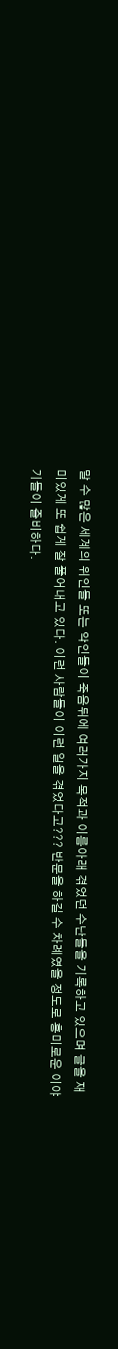말 수 많은 세계의 위인들 또는 악인들이 죽음뒤에 여러가지 목적과 이름아래 겪었던 수난들을 기록하고 있으며 글을 재미있게 또 쉽게 잘 풀어내고 있다. 이런 사람들이 이런 일을 겪었다고??? 반문을 하길 수 차례였을 정도로 흥미로운 이야기들이 즐비하다.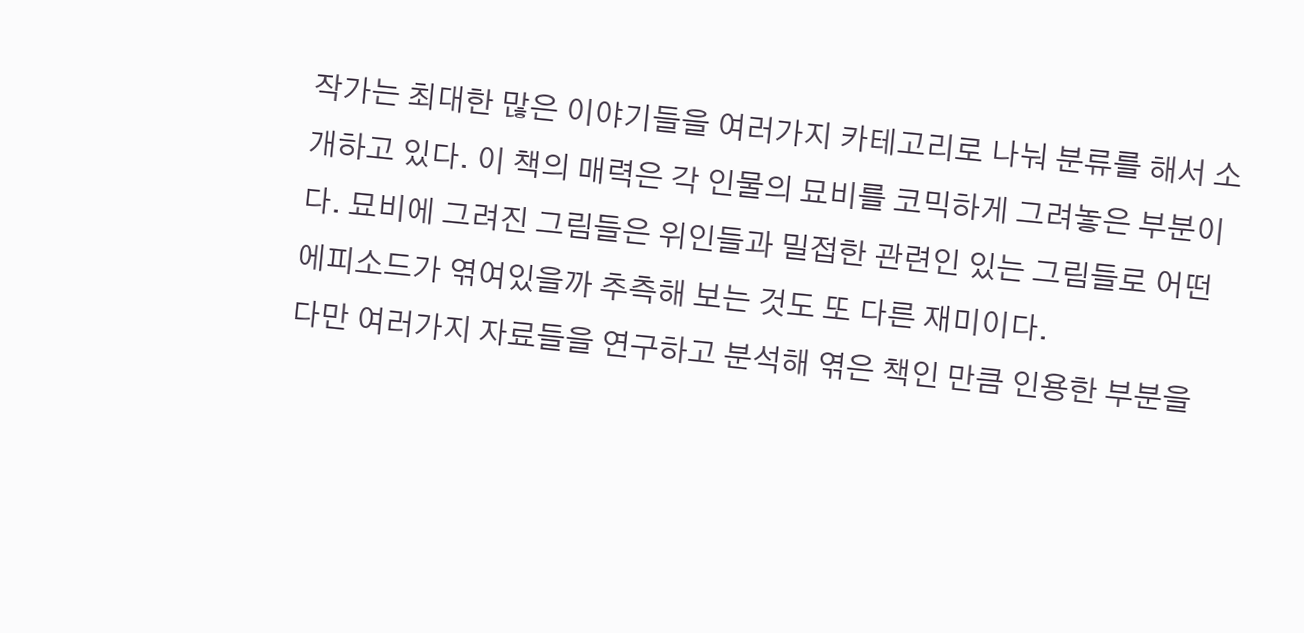작가는 최대한 많은 이야기들을 여러가지 카테고리로 나눠 분류를 해서 소개하고 있다. 이 책의 매력은 각 인물의 묘비를 코믹하게 그려놓은 부분이다. 묘비에 그려진 그림들은 위인들과 밀접한 관련인 있는 그림들로 어떤 에피소드가 엮여있을까 추측해 보는 것도 또 다른 재미이다.
다만 여러가지 자료들을 연구하고 분석해 엮은 책인 만큼 인용한 부분을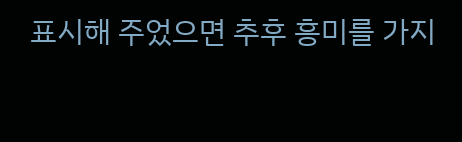표시해 주었으면 추후 흥미를 가지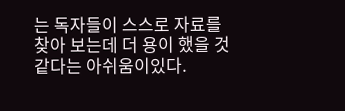는 독자들이 스스로 자료를 찾아 보는데 더 용이 했을 것 같다는 아쉬움이있다.